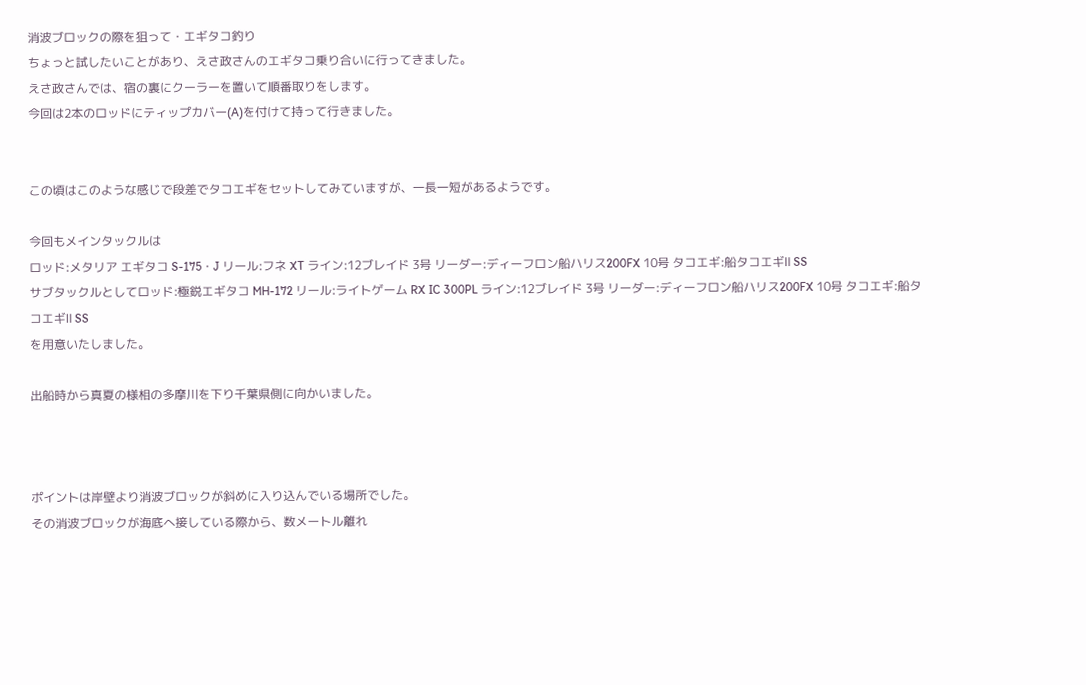消波ブロックの際を狙って・エギタコ釣り
ちょっと試したいことがあり、えさ政さんのエギタコ乗り合いに行ってきました。
えさ政さんでは、宿の裏にクーラーを置いて順番取りをします。
今回は2本のロッドにティップカバー(A)を付けて持って行きました。


この頃はこのような感じで段差でタコエギをセットしてみていますが、一長一短があるようです。

今回もメインタックルは
ロッド:メタリア エギタコ S-175・J リール:フネ XT ライン:12ブレイド 3号 リーダー:ディーフロン船ハリス200FX 10号 タコエギ:船タコエギⅡ SS
サブタックルとしてロッド:極鋭エギタコ MH-172 リール:ライトゲーム RX IC 300PL ライン:12ブレイド 3号 リーダー:ディーフロン船ハリス200FX 10号 タコエギ:船タコエギⅡ SS
を用意いたしました。

出船時から真夏の様相の多摩川を下り千葉県側に向かいました。



ポイントは岸壁より消波ブロックが斜めに入り込んでいる場所でした。
その消波ブロックが海底へ接している際から、数メートル離れ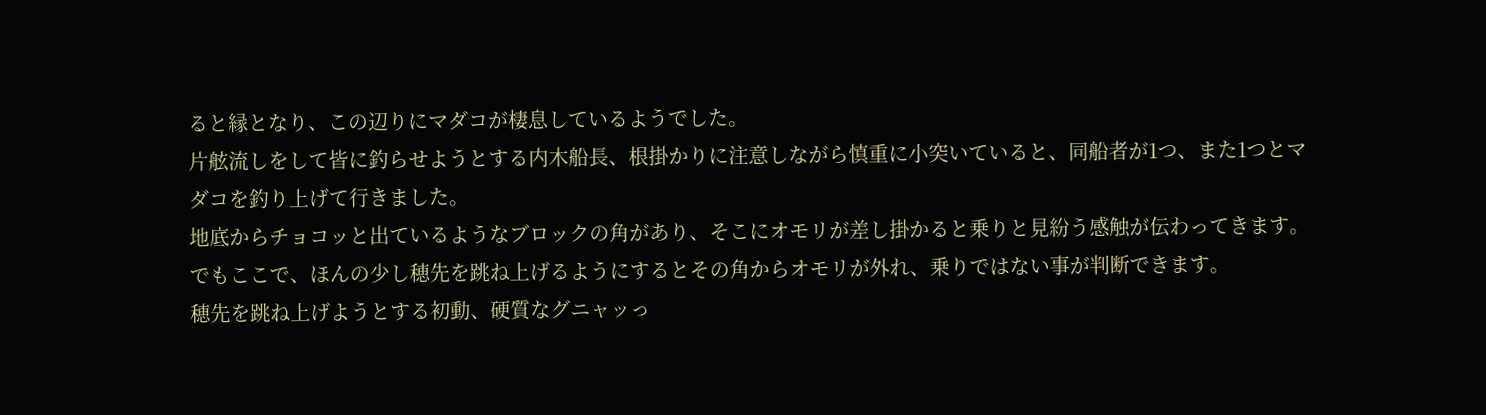ると縁となり、この辺りにマダコが棲息しているようでした。
片舷流しをして皆に釣らせようとする内木船長、根掛かりに注意しながら慎重に小突いていると、同船者が1つ、また1つとマダコを釣り上げて行きました。
地底からチョコッと出ているようなブロックの角があり、そこにオモリが差し掛かると乗りと見紛う感触が伝わってきます。
でもここで、ほんの少し穂先を跳ね上げるようにするとその角からオモリが外れ、乗りではない事が判断できます。
穂先を跳ね上げようとする初動、硬質なグニャッっ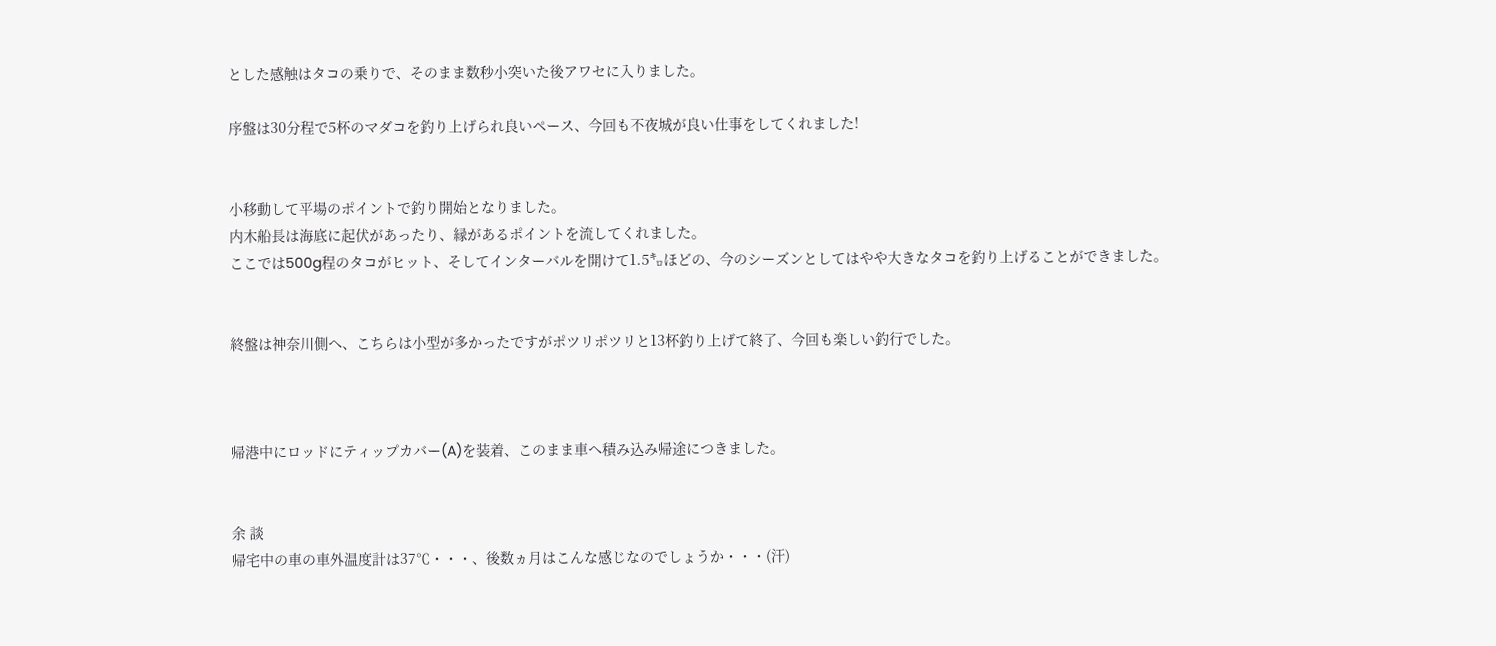とした感触はタコの乗りで、そのまま数秒小突いた後アワセに入りました。

序盤は30分程で5杯のマダコを釣り上げられ良いペース、今回も不夜城が良い仕事をしてくれました!


小移動して平場のポイントで釣り開始となりました。
内木船長は海底に起伏があったり、縁があるポイントを流してくれました。
ここでは500g程のタコがヒット、そしてインターバルを開けて1.5㌔ほどの、今のシーズンとしてはやや大きなタコを釣り上げることができました。


終盤は神奈川側へ、こちらは小型が多かったですがポツリポツリと13杯釣り上げて終了、今回も楽しい釣行でした。



帰港中にロッドにティップカバー(A)を装着、このまま車へ積み込み帰途につきました。


余 談
帰宅中の車の車外温度計は37℃・・・、後数ヵ月はこんな感じなのでしょうか・・・(汗)